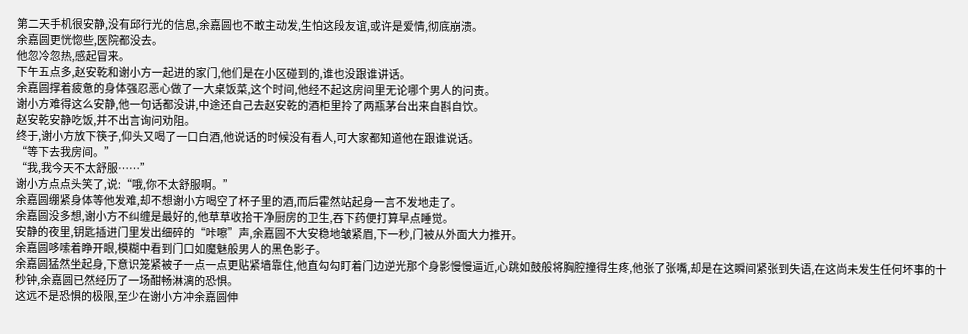第二天手机很安静,没有邱行光的信息,余嘉圆也不敢主动发,生怕这段友谊,或许是爱情,彻底崩溃。
余嘉圆更恍惚些,医院都没去。
他忽冷忽热,感起冒来。
下午五点多,赵安乾和谢小方一起进的家门,他们是在小区碰到的,谁也没跟谁讲话。
余嘉圆撑着疲惫的身体强忍恶心做了一大桌饭菜,这个时间,他经不起这房间里无论哪个男人的问责。
谢小方难得这么安静,他一句话都没讲,中途还自己去赵安乾的酒柜里拎了两瓶茅台出来自斟自饮。
赵安乾安静吃饭,并不出言询问劝阻。
终于,谢小方放下筷子,仰头又喝了一口白酒,他说话的时候没有看人,可大家都知道他在跟谁说话。
“等下去我房间。”
“我,我今天不太舒服……”
谢小方点点头笑了,说:“哦,你不太舒服啊。”
余嘉圆绷紧身体等他发难,却不想谢小方喝空了杯子里的酒,而后霍然站起身一言不发地走了。
余嘉圆没多想,谢小方不纠缠是最好的,他草草收拾干净厨房的卫生,吞下药便打算早点睡觉。
安静的夜里,钥匙插进门里发出细碎的“咔嚓”声,余嘉圆不大安稳地皱紧眉,下一秒,门被从外面大力推开。
余嘉圆哆嗦着睁开眼,模糊中看到门口如魔魅般男人的黑色影子。
余嘉圆猛然坐起身,下意识笼紧被子一点一点更贴紧墙靠住,他直勾勾盯着门边逆光那个身影慢慢逼近,心跳如鼓般将胸腔撞得生疼,他张了张嘴,却是在这瞬间紧张到失语,在这尚未发生任何坏事的十秒钟,余嘉圆已然经历了一场酣畅淋漓的恐惧。
这远不是恐惧的极限,至少在谢小方冲余嘉圆伸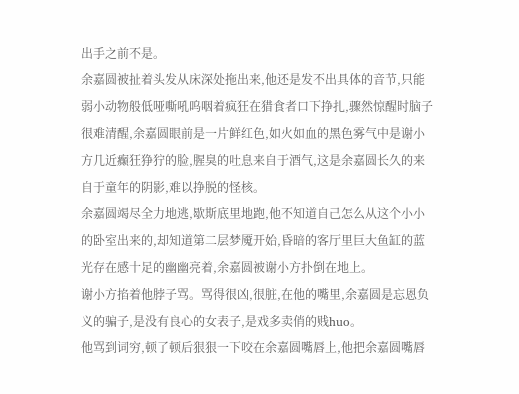出手之前不是。
余嘉圆被扯着头发从床深处拖出来,他还是发不出具体的音节,只能弱小动物般低哑嘶吼呜咽着疯狂在猎食者口下挣扎,骤然惊醒时脑子很难清醒,余嘉圆眼前是一片鲜红色,如火如血的黑色雾气中是谢小方几近癫狂狰狞的脸,腥臭的吐息来自于酒气,这是余嘉圆长久的来自于童年的阴影,难以挣脱的怪核。
余嘉圆竭尽全力地逃,歇斯底里地跑,他不知道自己怎么从这个小小的卧室出来的,却知道第二层梦魇开始,昏暗的客厅里巨大鱼缸的蓝光存在感十足的幽幽亮着,余嘉圆被谢小方扑倒在地上。
谢小方掐着他脖子骂。骂得很凶,很脏,在他的嘴里,余嘉圆是忘恩负义的骗子,是没有良心的女表子,是戏多卖俏的贱huo。
他骂到词穷,顿了顿后狠狠一下咬在余嘉圆嘴唇上,他把余嘉圆嘴唇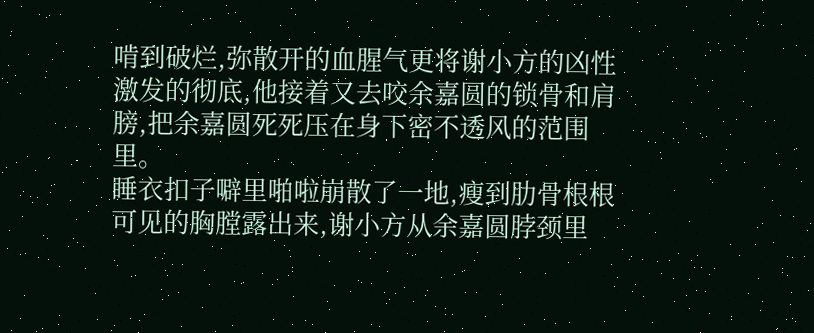啃到破烂,弥散开的血腥气更将谢小方的凶性激发的彻底,他接着又去咬余嘉圆的锁骨和肩膀,把余嘉圆死死压在身下密不透风的范围里。
睡衣扣子噼里啪啦崩散了一地,瘦到肋骨根根可见的胸膛露出来,谢小方从余嘉圆脖颈里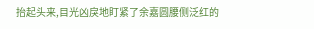抬起头来,目光凶戾地盯紧了余嘉圆腰侧泛红的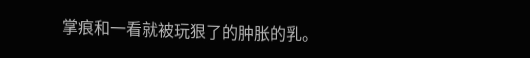掌痕和一看就被玩狠了的肿胀的乳。